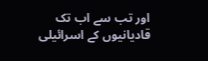اور تب سے اب تک قادیانیوں کے اسرائیلی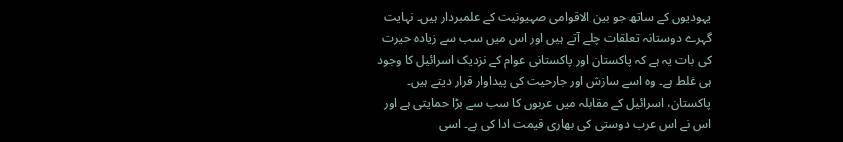یہودیوں کے ساتھ جو بین الاقوامی صہیونیت کے علمبردار ہیں۔ نہایت گہرے دوستانہ تعلقات چلے آتے ہیں اور اس میں سب سے زیادہ حیرت کی بات یہ ہے کہ پاکستان اور پاکستانی عوام کے نزدیک اسرائیل کا وجود ہی غلط ہے۔ وہ اسے سازش اور جارحیت کی پیداوار قرار دیتے ہیں۔ پاکستان، اسرائیل کے مقابلہ میں عربوں کا سب سے بڑا حمایتی ہے اور اس نے اس عرب دوستی کی بھاری قیمت ادا کی ہے۔ اسی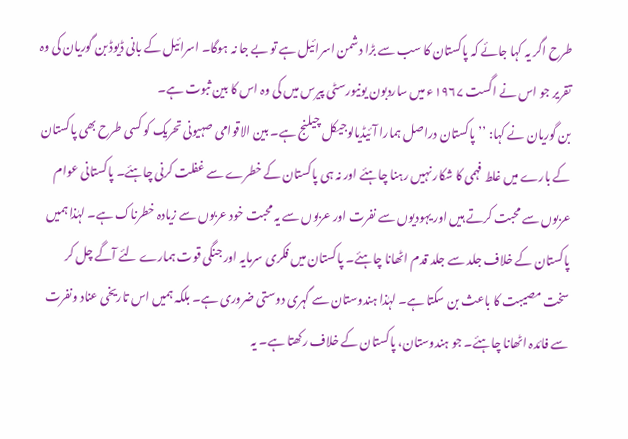طرح اگر یہ کہا جائے کہ پاکستان کا سب سے بڑا دشمن اسرائیل ہے تو بے جا نہ ہوگا۔ اسرائیل کے بانی ڈیوڈ بن گوریان کی وہ تقریر جو اس نے اگست ۱۹۶۷ء میں ساردبون یونیورسٹی پیرس میں کی وہ اس کا بین ثبوت ہے۔
بن گوریان نے کہا: ’’پاکستان دراصل ہمارا آئیڈیالوجیکل چیلنج ہے۔ بین الاقوامی صہیونی تحریک کو کسی طرح بھی پاکستان کے بارے میں غلط فہمی کا شکار نہیں رہنا چاہئے اور نہ ہی پاکستان کے خطرے سے غفلت کرنی چاہئے۔ پاکستانی عوام عربوں سے محبت کرتے ہیں اور یہودیوں سے نفرت اور عربوں سے یہ محبت خود عربوں سے زیادہ خطرناک ہے۔ لہٰذا ہمیں پاکستان کے خلاف جلد سے جلد قدم اٹھانا چاہئے۔ پاکستان میں فکری سرمایہ اور جنگی قوت ہمارے لئے آگے چل کر سخت مصیبت کا باعث بن سکتا ہے۔ لہٰذا ہندوستان سے گہری دوستی ضروری ہے۔ بلکہ ہمیں اس تاریخی عناد ونفرت سے فائدہ اٹھانا چاہئے۔ جو ہندوستان، پاکستان کے خلاف رکھتا ہے۔ یہ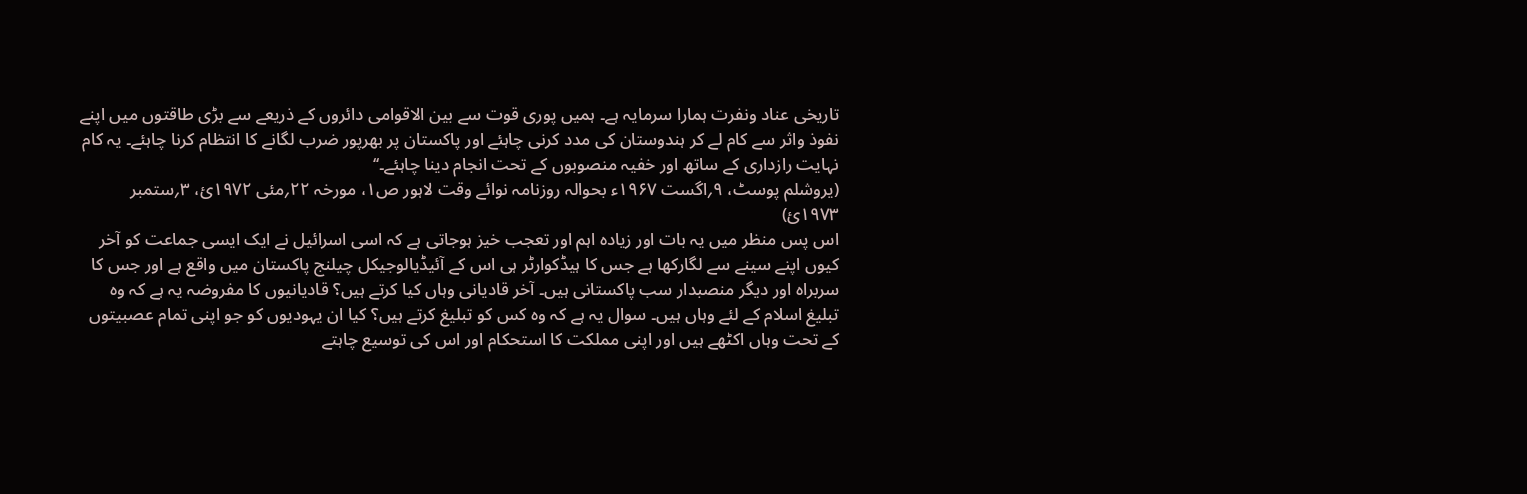تاریخی عناد ونفرت ہمارا سرمایہ ہے۔ ہمیں پوری قوت سے بین الاقوامی دائروں کے ذریعے سے بڑی طاقتوں میں اپنے نفوذ واثر سے کام لے کر ہندوستان کی مدد کرنی چاہئے اور پاکستان پر بھرپور ضرب لگانے کا انتظام کرنا چاہئے۔ یہ کام نہایت رازداری کے ساتھ اور خفیہ منصوبوں کے تحت انجام دینا چاہئے۔‘‘
(یروشلم پوسٹ، ۹؍اگست ۱۹۶۷ء بحوالہ روزنامہ نوائے وقت لاہور ص۱، مورخہ ۲۲؍مئی ۱۹۷۲ئ، ۳؍ستمبر ۱۹۷۳ئ)
اس پس منظر میں یہ بات اور زیادہ اہم اور تعجب خیز ہوجاتی ہے کہ اسی اسرائیل نے ایک ایسی جماعت کو آخر کیوں اپنے سینے سے لگارکھا ہے جس کا ہیڈکوارٹر ہی اس کے آئیڈیالوجیکل چیلنج پاکستان میں واقع ہے اور جس کا سربراہ اور دیگر منصبدار سب پاکستانی ہیں۔ آخر قادیانی وہاں کیا کرتے ہیں؟ قادیانیوں کا مفروضہ یہ ہے کہ وہ تبلیغ اسلام کے لئے وہاں ہیں۔ سوال یہ ہے کہ وہ کس کو تبلیغ کرتے ہیں؟ کیا ان یہودیوں کو جو اپنی تمام عصبیتوں کے تحت وہاں اکٹھے ہیں اور اپنی مملکت کا استحکام اور اس کی توسیع چاہتے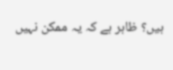ہیں؟ ظاہر ہے کہ یہ ممکن نہیں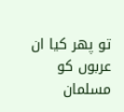تو پھر کیا ان عربوں کو مسلمان